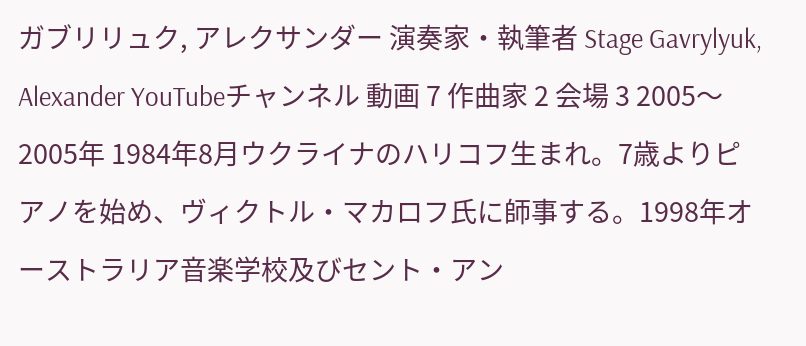ガブリリュク, アレクサンダー 演奏家・執筆者 Stage Gavrylyuk, Alexander YouTubeチャンネル 動画 7 作曲家 2 会場 3 2005〜2005年 1984年8月ウクライナのハリコフ生まれ。7歳よりピアノを始め、ヴィクトル・マカロフ氏に師事する。1998年オーストラリア音楽学校及びセント・アン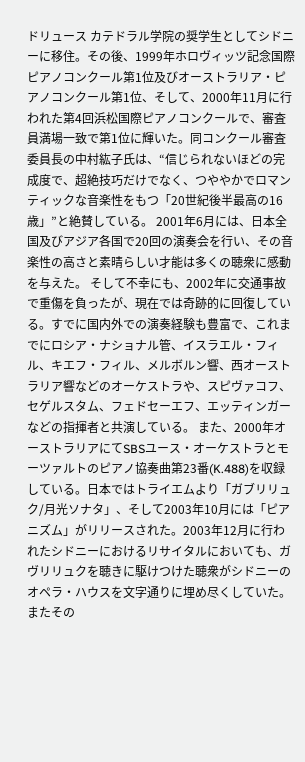ドリュース カテドラル学院の奨学生としてシドニーに移住。その後、1999年ホロヴィッツ記念国際ピアノコンクール第1位及びオーストラリア・ピアノコンクール第1位、そして、2000年11月に行われた第4回浜松国際ピアノコンクールで、審査員満場一致で第1位に輝いた。同コンクール審査委員長の中村紘子氏は、“信じられないほどの完成度で、超絶技巧だけでなく、つややかでロマンティックな音楽性をもつ「20世紀後半最高の16歳」”と絶賛している。 2001年6月には、日本全国及びアジア各国で20回の演奏会を行い、その音楽性の高さと素晴らしい才能は多くの聴衆に感動を与えた。 そして不幸にも、2002年に交通事故で重傷を負ったが、現在では奇跡的に回復している。すでに国内外での演奏経験も豊富で、これまでにロシア・ナショナル管、イスラエル・フィル、キエフ・フィル、メルボルン響、西オーストラリア響などのオーケストラや、スピヴァコフ、セゲルスタム、フェドセーエフ、エッティンガーなどの指揮者と共演している。 また、2000年オーストラリアにてSBSユース・オーケストラとモーツァルトのピアノ協奏曲第23番(K.488)を収録している。日本ではトライエムより「ガブリリュク/月光ソナタ」、そして2003年10月には「ピアニズム」がリリースされた。2003年12月に行われたシドニーにおけるリサイタルにおいても、ガヴリリュクを聴きに駆けつけた聴衆がシドニーのオペラ・ハウスを文字通りに埋め尽くしていた。またその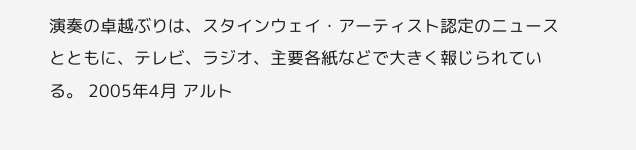演奏の卓越ぶりは、スタインウェイ・アーティスト認定のニュースとともに、テレビ、ラジオ、主要各紙などで大きく報じられている。 2005年4月 アルト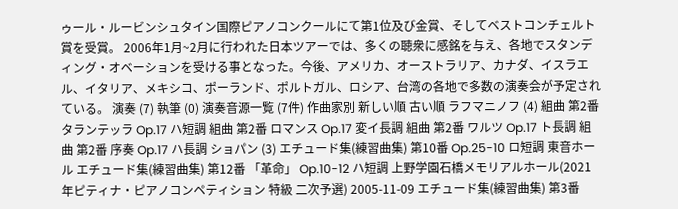ゥール・ルービンシュタイン国際ピアノコンクールにて第1位及び金賞、そしてベストコンチェルト賞を受賞。 2006年1月~2月に行われた日本ツアーでは、多くの聴衆に感銘を与え、各地でスタンディング・オベーションを受ける事となった。今後、アメリカ、オーストラリア、カナダ、イスラエル、イタリア、メキシコ、ポーランド、ポルトガル、ロシア、台湾の各地で多数の演奏会が予定されている。 演奏 (7) 執筆 (0) 演奏音源一覧 (7件) 作曲家別 新しい順 古い順 ラフマニノフ (4) 組曲 第2番 タランテッラ Op.17 ハ短調 組曲 第2番 ロマンス Op.17 変イ長調 組曲 第2番 ワルツ Op.17 ト長調 組曲 第2番 序奏 Op.17 ハ長調 ショパン (3) エチュード集(練習曲集) 第10番 Op.25-10 ロ短調 東音ホール エチュード集(練習曲集) 第12番 「革命」 Op.10-12 ハ短調 上野学園石橋メモリアルホール(2021年ピティナ・ピアノコンペティション 特級 二次予選) 2005-11-09 エチュード集(練習曲集) 第3番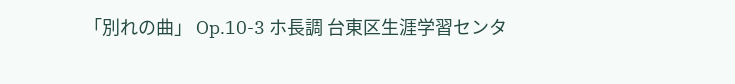「別れの曲」 Op.10-3 ホ長調 台東区生涯学習センタ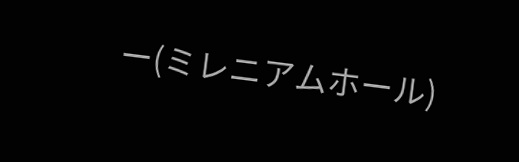ー(ミレニアムホール)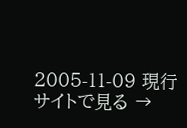2005-11-09 現行サイトで見る →